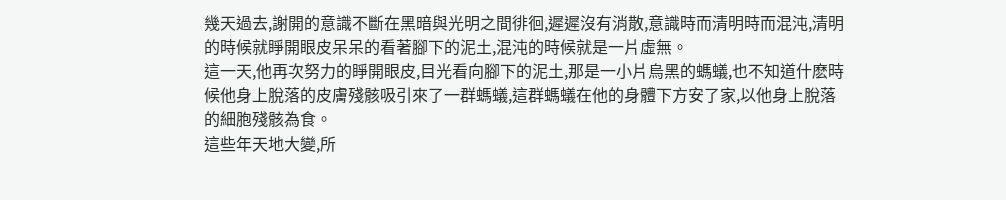幾天過去,謝開的意識不斷在黑暗與光明之間徘徊,遲遲沒有消散,意識時而清明時而混沌,清明的時候就睜開眼皮呆呆的看著腳下的泥土,混沌的時候就是一片虛無。
這一天,他再次努力的睜開眼皮,目光看向腳下的泥土,那是一小片烏黑的螞蟻,也不知道什麽時候他身上脫落的皮膚殘骸吸引來了一群螞蟻,這群螞蟻在他的身體下方安了家,以他身上脫落的細胞殘骸為食。
這些年天地大變,所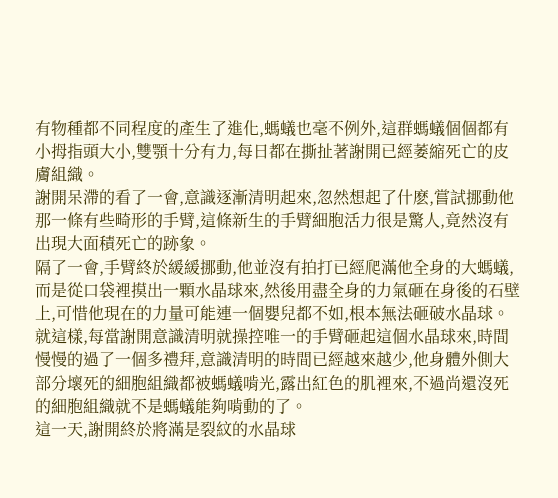有物種都不同程度的產生了進化,螞蟻也毫不例外,這群螞蟻個個都有小拇指頭大小,雙顎十分有力,每日都在撕扯著謝開已經萎縮死亡的皮膚組織。
謝開呆滯的看了一會,意識逐漸清明起來,忽然想起了什麽,嘗試挪動他那一條有些畸形的手臂,這條新生的手臂細胞活力很是驚人,竟然沒有出現大面積死亡的跡象。
隔了一會,手臂終於緩緩挪動,他並沒有拍打已經爬滿他全身的大螞蟻,而是從口袋裡摸出一顆水晶球來,然後用盡全身的力氣砸在身後的石壁上,可惜他現在的力量可能連一個嬰兒都不如,根本無法砸破水晶球。
就這樣,每當謝開意識清明就操控唯一的手臂砸起這個水晶球來,時間慢慢的過了一個多禮拜,意識清明的時間已經越來越少,他身體外側大部分壞死的細胞組織都被螞蟻啃光,露出紅色的肌裡來,不過尚還沒死的細胞組織就不是螞蟻能夠啃動的了。
這一天,謝開終於將滿是裂紋的水晶球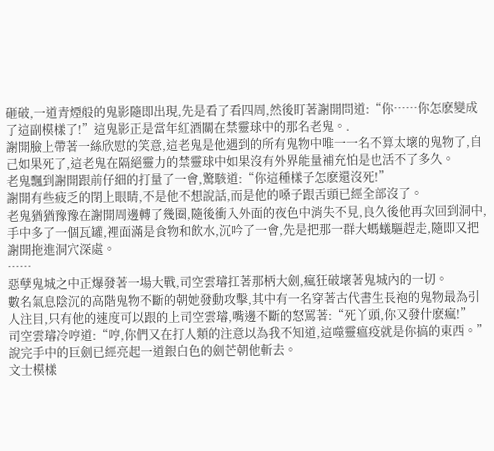砸破,一道青煙般的鬼影隨即出現,先是看了看四周,然後盯著謝開問道:“你……你怎麽變成了這副模樣了!”這鬼影正是當年紅酒關在禁靈球中的那名老鬼。.
謝開臉上帶著一絲欣慰的笑意,這老鬼是他遇到的所有鬼物中唯一一名不算太壞的鬼物了,自己如果死了,這老鬼在隔絕靈力的禁靈球中如果沒有外界能量補充怕是也活不了多久。
老鬼飄到謝開跟前仔細的打量了一會,驚駭道:“你這種樣子怎麽還沒死!”
謝開有些疲乏的閉上眼睛,不是他不想說話,而是他的嗓子跟舌頭已經全部沒了。
老鬼猶猶豫豫在謝開周邊轉了幾圈,隨後衝入外面的夜色中消失不見,良久後他再次回到洞中,手中多了一個瓦罐,裡面滿是食物和飲水,沉吟了一會,先是把那一群大螞蟻驅趕走,隨即又把謝開拖進洞穴深處。
……
惡孽鬼城之中正爆發著一場大戰,司空雲璿扛著那柄大劍,瘋狂破壞著鬼城內的一切。
數名氣息陰沉的高階鬼物不斷的朝她發動攻擊,其中有一名穿著古代書生長袍的鬼物最為引人注目,只有他的速度可以跟的上司空雲璿,嘴邊不斷的怒罵著:“死丫頭,你又發什麽瘋!”
司空雲璿冷哼道:“哼,你們又在打人類的注意以為我不知道,這噬靈瘟疫就是你搞的東西。”說完手中的巨劍已經亮起一道銀白色的劍芒朝他斬去。
文士模樣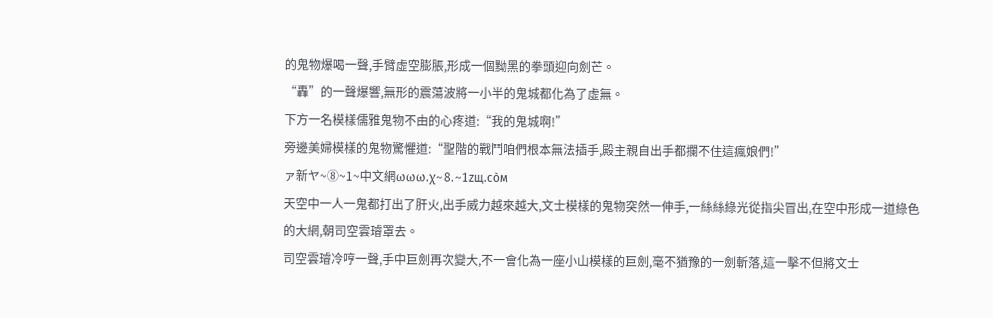的鬼物爆喝一聲,手臂虛空膨脹,形成一個黝黑的拳頭迎向劍芒。
“轟”的一聲爆響,無形的震蕩波將一小半的鬼城都化為了虛無。
下方一名模樣儒雅鬼物不由的心疼道:“我的鬼城啊!”
旁邊美婦模樣的鬼物驚懼道:“聖階的戰鬥咱們根本無法插手,殿主親自出手都攔不住這瘋娘們!”
ァ新ヤ~⑧~1~中文網ωωω.χ~⒏~1zщ.còм
天空中一人一鬼都打出了肝火,出手威力越來越大,文士模樣的鬼物突然一伸手,一絲絲綠光從指尖冒出,在空中形成一道綠色的大網,朝司空雲璿罩去。
司空雲璿冷哼一聲,手中巨劍再次變大,不一會化為一座小山模樣的巨劍,毫不猶豫的一劍斬落,這一擊不但將文士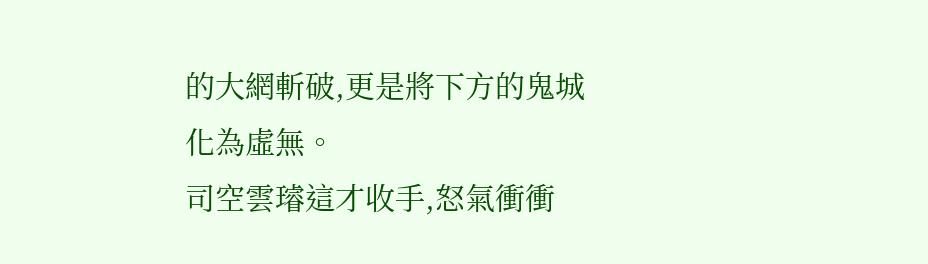的大網斬破,更是將下方的鬼城化為虛無。
司空雲璿這才收手,怒氣衝衝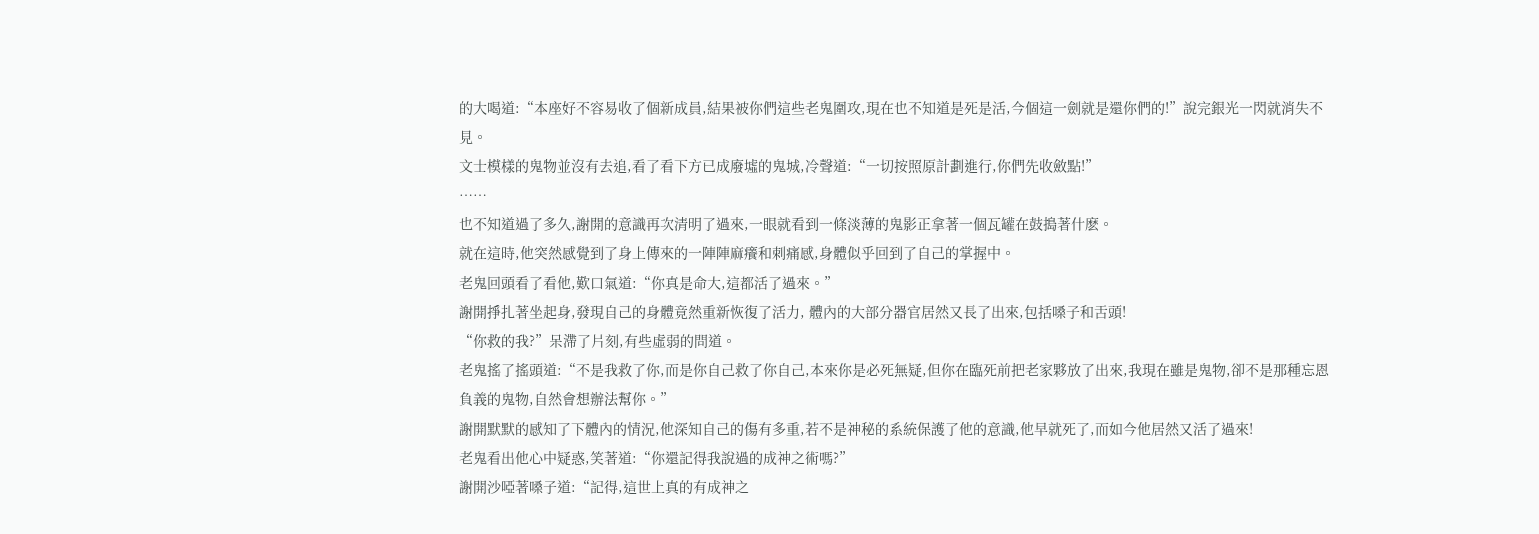的大喝道:“本座好不容易收了個新成員,結果被你們這些老鬼圍攻,現在也不知道是死是活,今個這一劍就是還你們的!”說完銀光一閃就消失不見。
文士模樣的鬼物並沒有去追,看了看下方已成廢墟的鬼城,冷聲道:“一切按照原計劃進行,你們先收斂點!”
……
也不知道過了多久,謝開的意識再次清明了過來,一眼就看到一條淡薄的鬼影正拿著一個瓦罐在鼓搗著什麽。
就在這時,他突然感覺到了身上傳來的一陣陣麻癢和刺痛感,身體似乎回到了自己的掌握中。
老鬼回頭看了看他,歎口氣道:“你真是命大,這都活了過來。”
謝開掙扎著坐起身,發現自己的身體竟然重新恢復了活力, 體內的大部分器官居然又長了出來,包括嗓子和舌頭!
“你救的我?”呆滯了片刻,有些虛弱的問道。
老鬼搖了搖頭道:“不是我救了你,而是你自己救了你自己,本來你是必死無疑,但你在臨死前把老家夥放了出來,我現在雖是鬼物,卻不是那種忘恩負義的鬼物,自然會想辦法幫你。”
謝開默默的感知了下體內的情況,他深知自己的傷有多重,若不是神秘的系統保護了他的意識,他早就死了,而如今他居然又活了過來!
老鬼看出他心中疑惑,笑著道:“你還記得我說過的成神之術嗎?”
謝開沙啞著嗓子道:“記得,這世上真的有成神之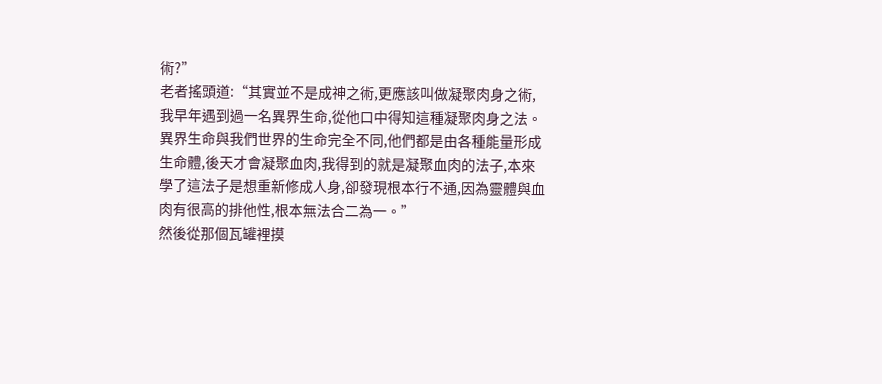術?”
老者搖頭道:“其實並不是成神之術,更應該叫做凝聚肉身之術,我早年遇到過一名異界生命,從他口中得知這種凝聚肉身之法。
異界生命與我們世界的生命完全不同,他們都是由各種能量形成生命體,後天才會凝聚血肉,我得到的就是凝聚血肉的法子,本來學了這法子是想重新修成人身,卻發現根本行不通,因為靈體與血肉有很高的排他性,根本無法合二為一。”
然後從那個瓦罐裡摸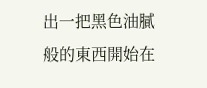出一把黑色油膩般的東西開始在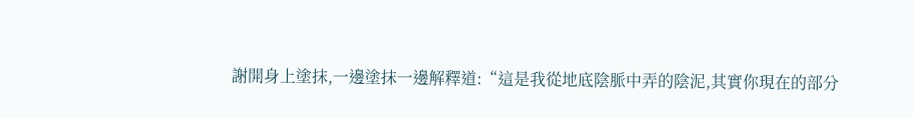謝開身上塗抹,一邊塗抹一邊解釋道:“這是我從地底陰脈中弄的陰泥,其實你現在的部分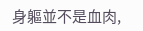身軀並不是血肉,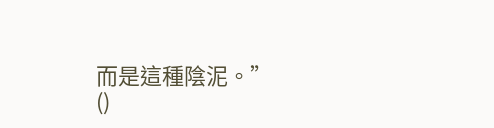而是這種陰泥。”
()